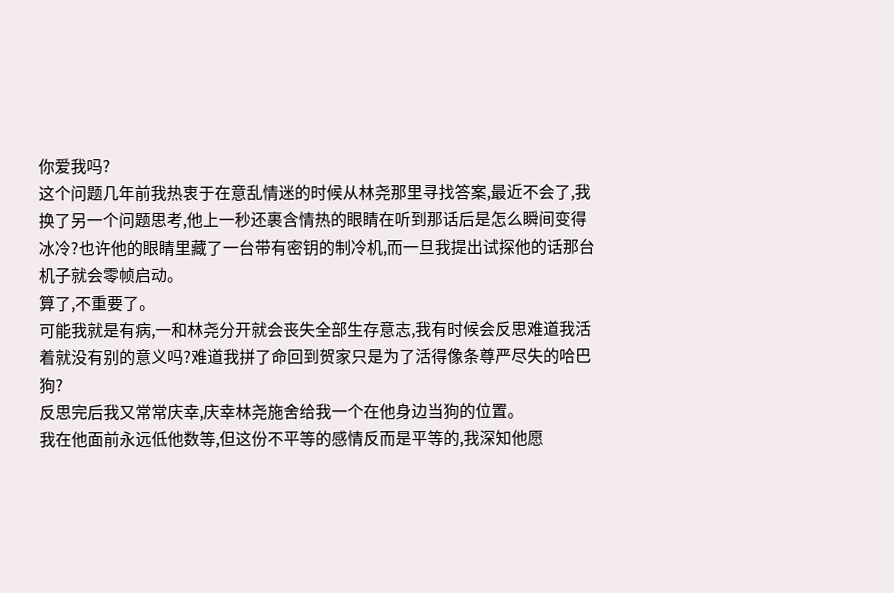你爱我吗?
这个问题几年前我热衷于在意乱情迷的时候从林尧那里寻找答案,最近不会了,我换了另一个问题思考,他上一秒还裹含情热的眼睛在听到那话后是怎么瞬间变得冰冷?也许他的眼睛里藏了一台带有密钥的制冷机,而一旦我提出试探他的话那台机子就会零帧启动。
算了,不重要了。
可能我就是有病,一和林尧分开就会丧失全部生存意志,我有时候会反思难道我活着就没有别的意义吗?难道我拼了命回到贺家只是为了活得像条尊严尽失的哈巴狗?
反思完后我又常常庆幸,庆幸林尧施舍给我一个在他身边当狗的位置。
我在他面前永远低他数等,但这份不平等的感情反而是平等的,我深知他愿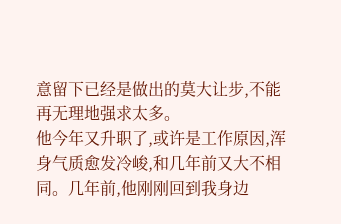意留下已经是做出的莫大让步,不能再无理地强求太多。
他今年又升职了,或许是工作原因,浑身气质愈发冷峻,和几年前又大不相同。几年前,他刚刚回到我身边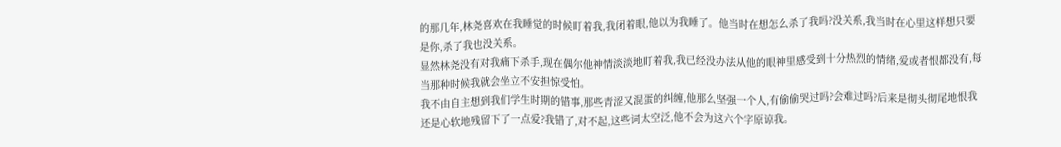的那几年,林尧喜欢在我睡觉的时候盯着我,我闭着眼,他以为我睡了。他当时在想怎么杀了我吗?没关系,我当时在心里这样想只要是你,杀了我也没关系。
显然林尧没有对我痛下杀手,现在偶尔他神情淡淡地盯着我,我已经没办法从他的眼神里感受到十分热烈的情绪,爱或者恨都没有,每当那种时候我就会坐立不安担惊受怕。
我不由自主想到我们学生时期的错事,那些青涩又混蛋的纠缠,他那么坚强一个人,有偷偷哭过吗?会难过吗?后来是彻头彻尾地恨我还是心软地残留下了一点爱?我错了,对不起,这些词太空泛,他不会为这六个字原谅我。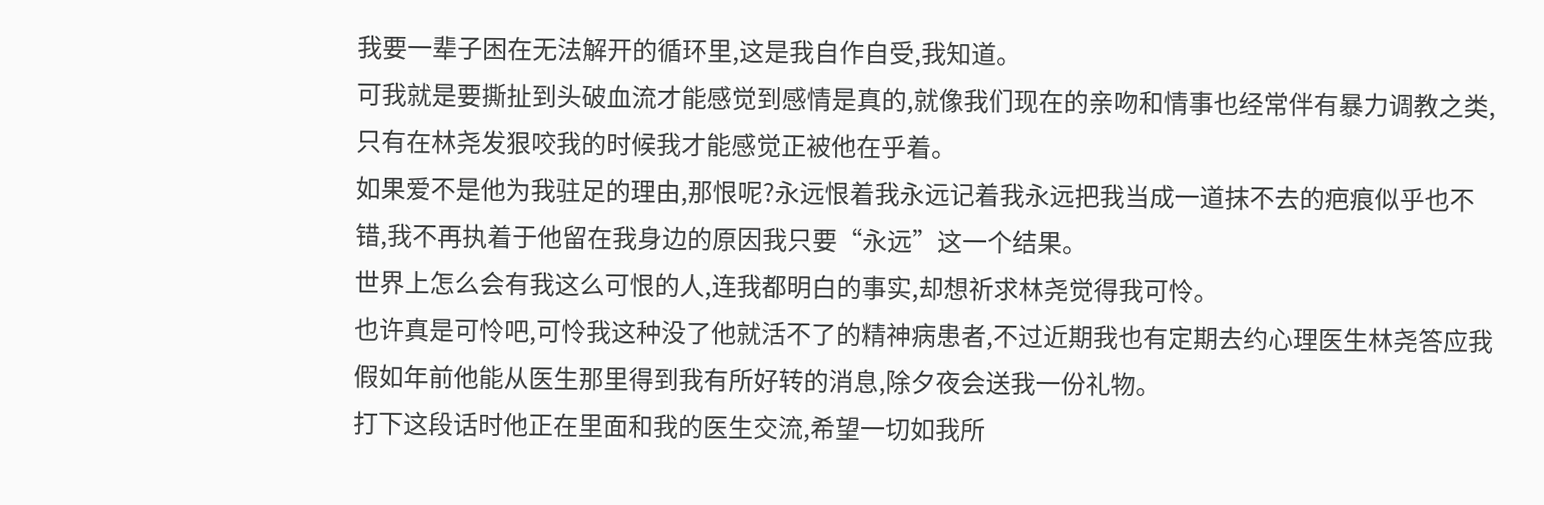我要一辈子困在无法解开的循环里,这是我自作自受,我知道。
可我就是要撕扯到头破血流才能感觉到感情是真的,就像我们现在的亲吻和情事也经常伴有暴力调教之类,只有在林尧发狠咬我的时候我才能感觉正被他在乎着。
如果爱不是他为我驻足的理由,那恨呢?永远恨着我永远记着我永远把我当成一道抹不去的疤痕似乎也不错,我不再执着于他留在我身边的原因我只要“永远”这一个结果。
世界上怎么会有我这么可恨的人,连我都明白的事实,却想祈求林尧觉得我可怜。
也许真是可怜吧,可怜我这种没了他就活不了的精神病患者,不过近期我也有定期去约心理医生林尧答应我假如年前他能从医生那里得到我有所好转的消息,除夕夜会送我一份礼物。
打下这段话时他正在里面和我的医生交流,希望一切如我所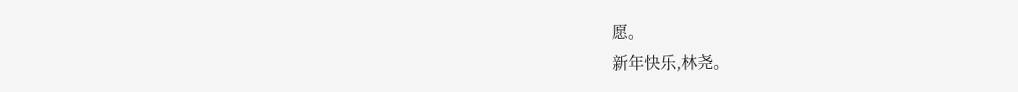愿。
新年快乐,林尧。